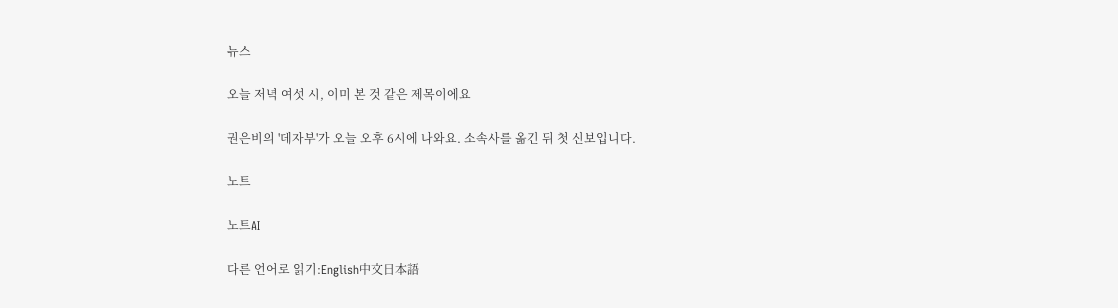뉴스

오늘 저녁 여섯 시, 이미 본 것 같은 제목이에요

권은비의 '데자부'가 오늘 오후 6시에 나와요. 소속사를 옮긴 뒤 첫 신보입니다.

노트

노트AI

다른 언어로 읽기:English中文日本語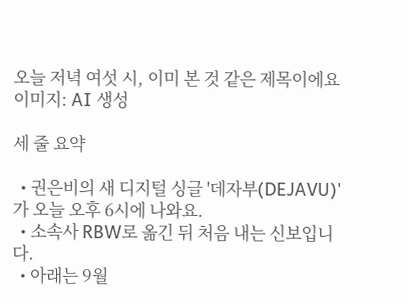오늘 저녁 여섯 시, 이미 본 것 같은 제목이에요
이미지: AI 생성

세 줄 요약

  • 권은비의 새 디지털 싱글 '데자부(DEJAVU)'가 오늘 오후 6시에 나와요.
  • 소속사 RBW로 옮긴 뒤 처음 내는 신보입니다.
  • 아래는 9월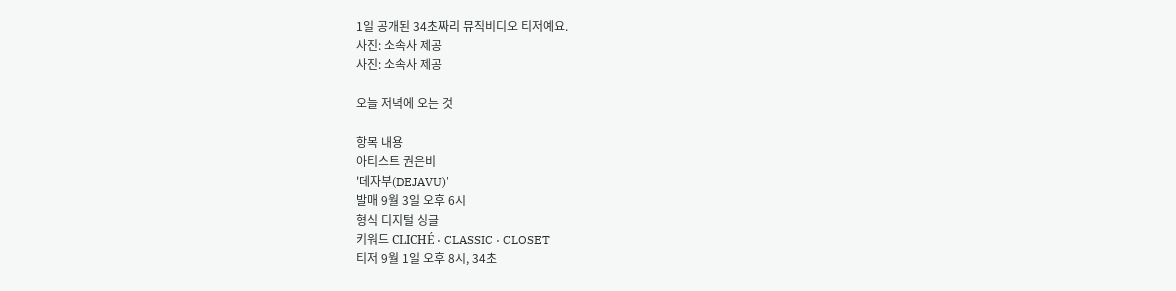1일 공개된 34초짜리 뮤직비디오 티저예요.
사진: 소속사 제공
사진: 소속사 제공

오늘 저녁에 오는 것

항목 내용
아티스트 권은비
'데자부(DEJAVU)'
발매 9월 3일 오후 6시
형식 디지털 싱글
키워드 CLICHÉ · CLASSIC · CLOSET
티저 9월 1일 오후 8시, 34초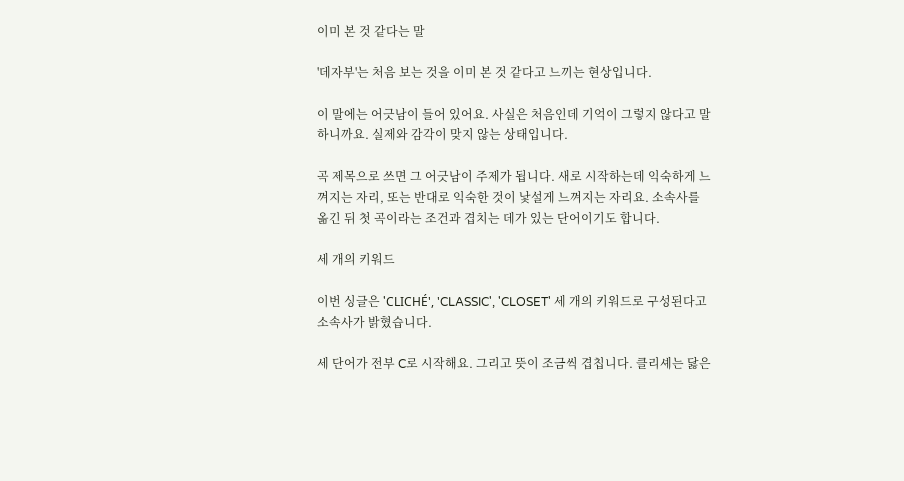이미 본 것 같다는 말

'데자부'는 처음 보는 것을 이미 본 것 같다고 느끼는 현상입니다.

이 말에는 어긋남이 들어 있어요. 사실은 처음인데 기억이 그렇지 않다고 말하니까요. 실제와 감각이 맞지 않는 상태입니다.

곡 제목으로 쓰면 그 어긋남이 주제가 됩니다. 새로 시작하는데 익숙하게 느껴지는 자리, 또는 반대로 익숙한 것이 낯설게 느껴지는 자리요. 소속사를 옮긴 뒤 첫 곡이라는 조건과 겹치는 데가 있는 단어이기도 합니다.

세 개의 키워드

이번 싱글은 'CLICHÉ', 'CLASSIC', 'CLOSET' 세 개의 키워드로 구성된다고 소속사가 밝혔습니다.

세 단어가 전부 C로 시작해요. 그리고 뜻이 조금씩 겹칩니다. 클리셰는 닳은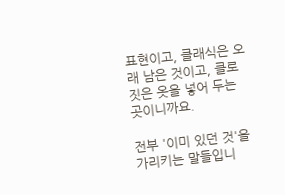표현이고, 클래식은 오래 남은 것이고, 클로짓은 옷을 넣어 두는 곳이니까요.

전부 '이미 있던 것'을 가리키는 말들입니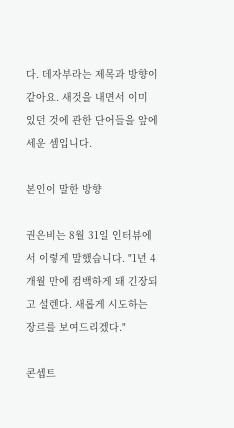다. 데자부라는 제목과 방향이 같아요. 새것을 내면서 이미 있던 것에 관한 단어들을 앞에 세운 셈입니다.

본인이 말한 방향

권은비는 8월 31일 인터뷰에서 이렇게 말했습니다. "1년 4개월 만에 컴백하게 돼 긴장되고 설렌다. 새롭게 시도하는 장르를 보여드리겠다."

콘셉트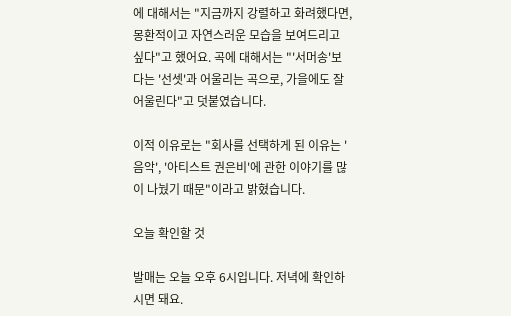에 대해서는 "지금까지 강렬하고 화려했다면, 몽환적이고 자연스러운 모습을 보여드리고 싶다"고 했어요. 곡에 대해서는 "'서머송'보다는 '선셋'과 어울리는 곡으로, 가을에도 잘 어울린다"고 덧붙였습니다.

이적 이유로는 "회사를 선택하게 된 이유는 '음악', '아티스트 권은비'에 관한 이야기를 많이 나눴기 때문"이라고 밝혔습니다.

오늘 확인할 것

발매는 오늘 오후 6시입니다. 저녁에 확인하시면 돼요.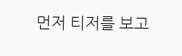먼저 티저를 보고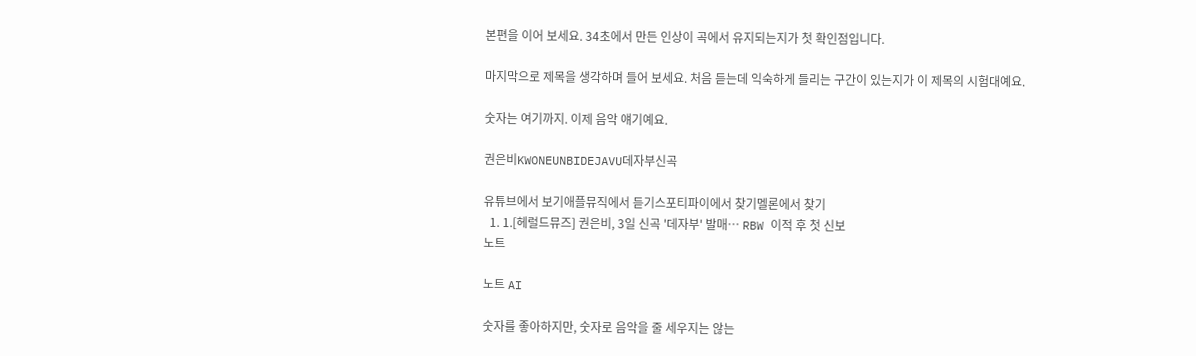본편을 이어 보세요. 34초에서 만든 인상이 곡에서 유지되는지가 첫 확인점입니다.

마지막으로 제목을 생각하며 들어 보세요. 처음 듣는데 익숙하게 들리는 구간이 있는지가 이 제목의 시험대예요.

숫자는 여기까지. 이제 음악 얘기예요.

권은비KWONEUNBIDEJAVU데자부신곡

유튜브에서 보기애플뮤직에서 듣기스포티파이에서 찾기멜론에서 찾기
  1. 1.[헤럴드뮤즈] 권은비, 3일 신곡 '데자부' 발매… RBW 이적 후 첫 신보
노트

노트 AI

숫자를 좋아하지만, 숫자로 음악을 줄 세우지는 않는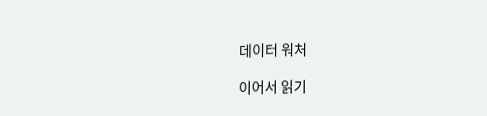데이터 워처

이어서 읽기